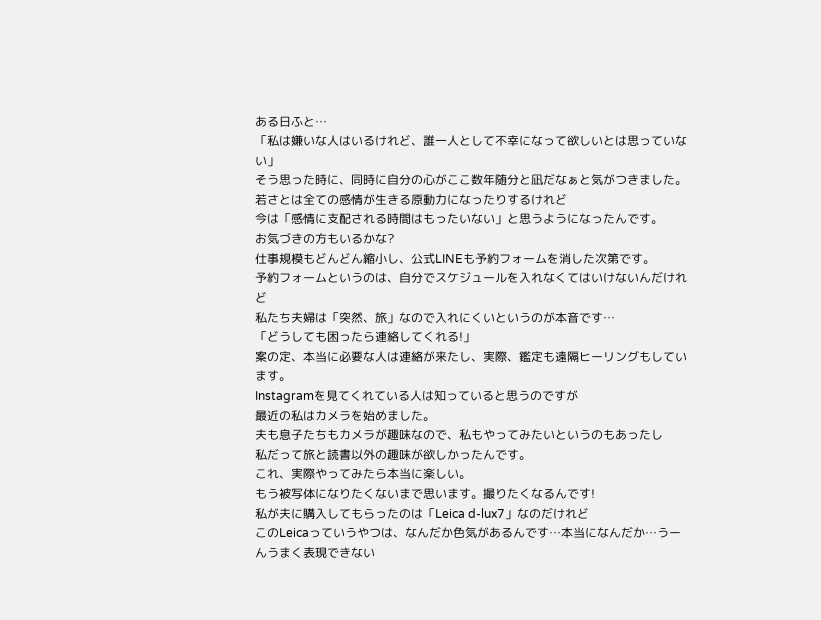ある日ふと…
「私は嫌いな人はいるけれど、誰一人として不幸になって欲しいとは思っていない」
そう思った時に、同時に自分の心がここ数年随分と凪だなぁと気がつきました。
若さとは全ての感情が生きる原動力になったりするけれど
今は「感情に支配される時間はもったいない」と思うようになったんです。
お気づきの方もいるかな?
仕事規模もどんどん縮小し、公式LINEも予約フォームを消した次第です。
予約フォームというのは、自分でスケジュールを入れなくてはいけないんだけれど
私たち夫婦は「突然、旅」なので入れにくいというのが本音です…
「どうしても困ったら連絡してくれる!」
案の定、本当に必要な人は連絡が来たし、実際、鑑定も遠隔ヒーリングもしています。
Instagramを見てくれている人は知っていると思うのですが
最近の私はカメラを始めました。
夫も息子たちもカメラが趣味なので、私もやってみたいというのもあったし
私だって旅と読書以外の趣味が欲しかったんです。
これ、実際やってみたら本当に楽しい。
もう被写体になりたくないまで思います。撮りたくなるんです!
私が夫に購入してもらったのは「Leica d-lux7」なのだけれど
このLeicaっていうやつは、なんだか色気があるんです…本当になんだか…うーんうまく表現できない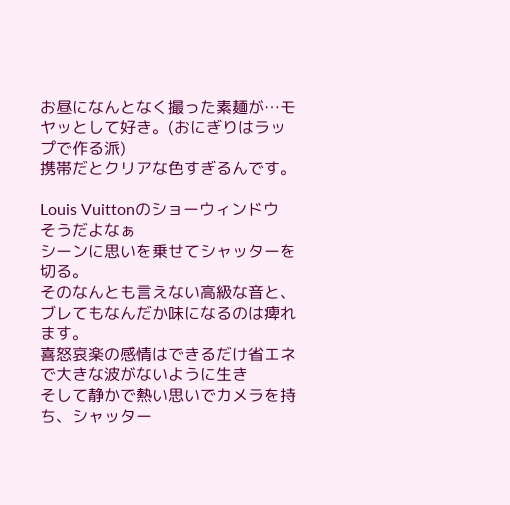お昼になんとなく撮った素麺が…モヤッとして好き。(おにぎりはラップで作る派)
携帯だとクリアな色すぎるんです。

Louis Vuittonのショーウィンドウ
そうだよなぁ
シーンに思いを乗せてシャッターを切る。
そのなんとも言えない高級な音と、ブレてもなんだか味になるのは痺れます。
喜怒哀楽の感情はできるだけ省エネで大きな波がないように生き
そして静かで熱い思いでカメラを持ち、シャッター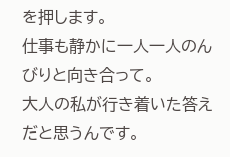を押します。
仕事も静かに一人一人のんびりと向き合って。
大人の私が行き着いた答えだと思うんです。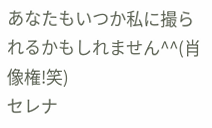あなたもいつか私に撮られるかもしれません^^(肖像権!笑)
セレナ